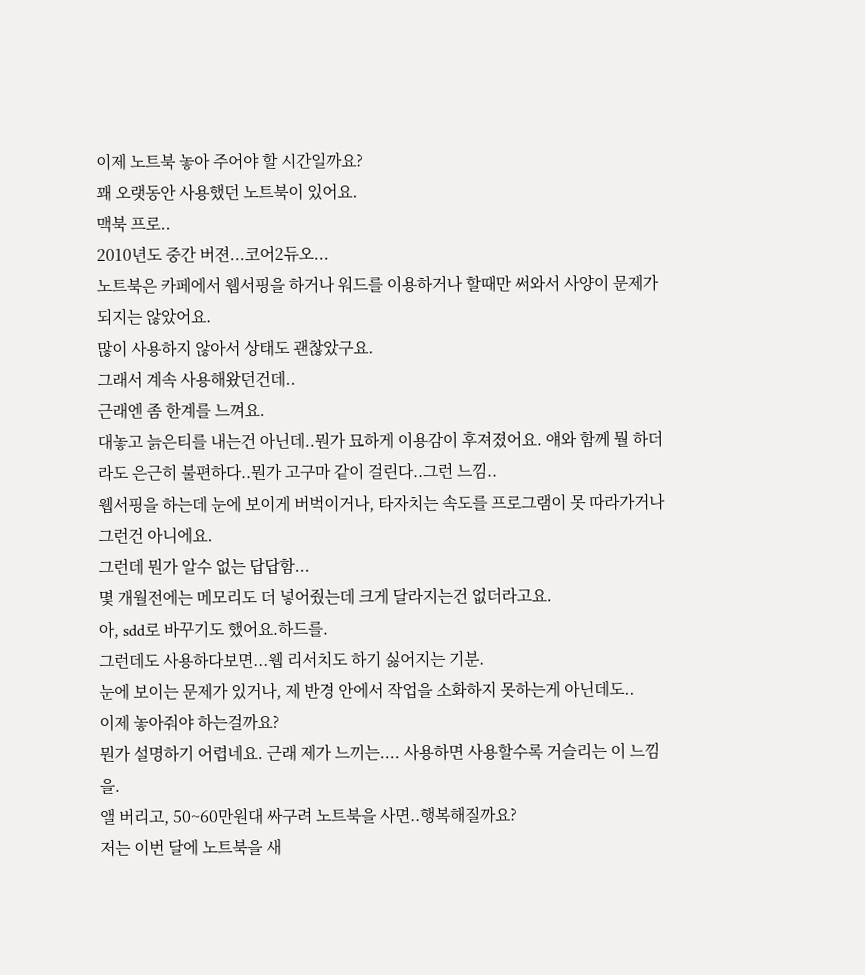이제 노트북 놓아 주어야 할 시간일까요?
꽤 오랫동안 사용했던 노트북이 있어요.
맥북 프로..
2010년도 중간 버젼...코어2듀오...
노트북은 카페에서 웹서핑을 하거나 워드를 이용하거나 할때만 써와서 사양이 문제가 되지는 않았어요.
많이 사용하지 않아서 상태도 괜찮았구요.
그래서 계속 사용해왔던건데..
근래엔 좀 한계를 느껴요.
대놓고 늙은티를 내는건 아닌데..뭔가 묘하게 이용감이 후져졌어요. 얘와 함께 뭘 하더라도 은근히 불편하다..뭔가 고구마 같이 걸린다..그런 느낌..
웹서핑을 하는데 눈에 보이게 버벅이거나, 타자치는 속도를 프로그램이 못 따라가거나 그런건 아니에요.
그런데 뭔가 알수 없는 답답함...
몇 개월전에는 메모리도 더 넣어줬는데 크게 달라지는건 없더라고요.
아, sdd로 바꾸기도 했어요.하드를.
그런데도 사용하다보면...웹 리서치도 하기 싫어지는 기분.
눈에 보이는 문제가 있거나, 제 반경 안에서 작업을 소화하지 못하는게 아닌데도..
이제 놓아줘야 하는걸까요?
뭔가 설명하기 어렵네요. 근래 제가 느끼는.... 사용하면 사용할수록 거슬리는 이 느낌을.
앨 버리고, 50~60만원대 싸구려 노트북을 사면..행복해질까요?
저는 이번 달에 노트북을 새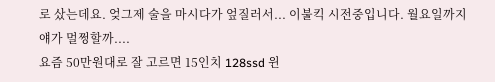로 샀는데요. 엊그제 술을 마시다가 엎질러서... 이불킥 시전중입니다. 월요일까지 얘가 멀쩡할까....
요즘 50만원대로 잘 고르면 15인치 128ssd 윈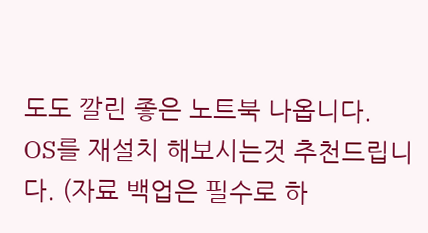도도 깔린 좋은 노트북 나옵니다.
OS를 재설치 해보시는것 추천드립니다. (자료 백업은 필수로 하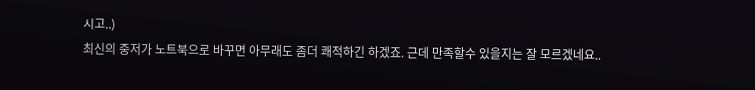시고..)
최신의 중저가 노트북으로 바꾸면 아무래도 좀더 쾌적하긴 하겠죠. 근데 만족할수 있을지는 잘 모르겠네요..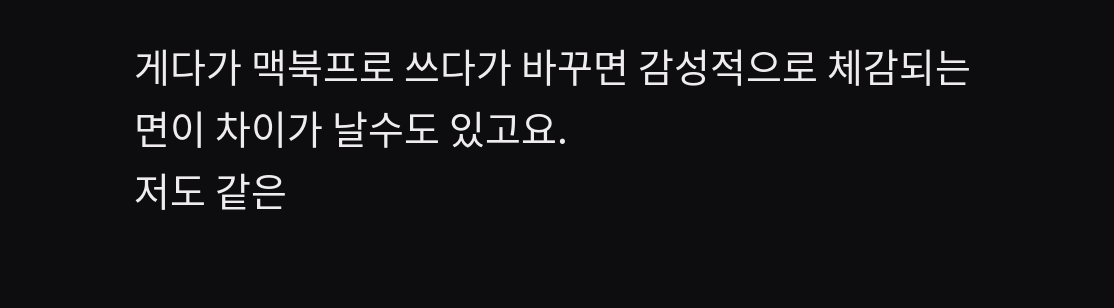게다가 맥북프로 쓰다가 바꾸면 감성적으로 체감되는 면이 차이가 날수도 있고요.
저도 같은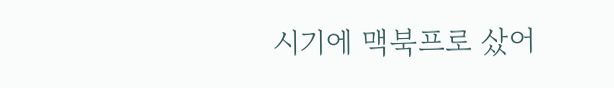시기에 맥북프로 샀어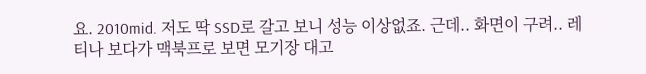요. 2010mid. 저도 딱 SSD로 갈고 보니 성능 이상없죠. 근데.. 화면이 구려.. 레티나 보다가 맥북프로 보면 모기장 대고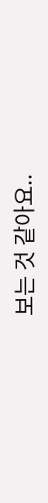보는 것 같아요..